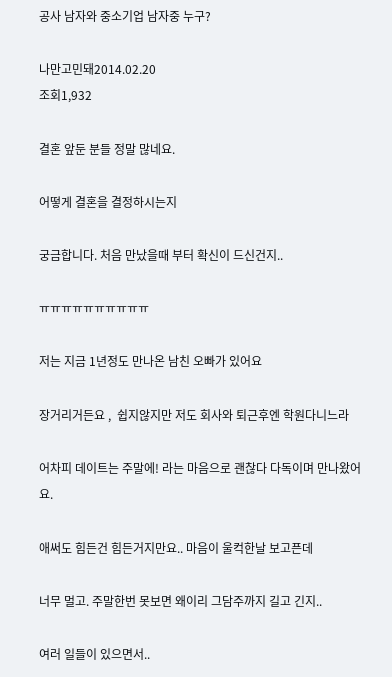공사 남자와 중소기업 남자중 누구?

나만고민돼2014.02.20
조회1,932

결혼 앞둔 분들 정말 많네요.

어떻게 결혼을 결정하시는지

궁금합니다. 처음 만났을때 부터 확신이 드신건지..

ㅠㅠㅠㅠㅠㅠㅠㅠㅠㅠ

저는 지금 1년정도 만나온 남친 오빠가 있어요

장거리거든요 ,  쉽지않지만 저도 회사와 퇴근후엔 학원다니느라

어차피 데이트는 주말에! 라는 마음으로 괜찮다 다독이며 만나왔어요.

애써도 힘든건 힘든거지만요.. 마음이 울컥한날 보고픈데

너무 멀고. 주말한번 못보면 왜이리 그담주까지 길고 긴지..

여러 일들이 있으면서..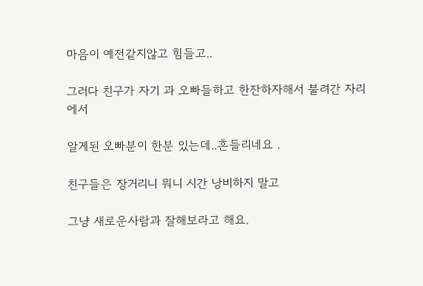마음이 예전같지않고 힘들고..

그러다 친구가 자기 과 오빠들하고 한잔하자해서 불려간 자리에서

알게된 오빠분이 한분 있는데..흔들리네요 .

친구들은 장거리니 뭐니 시간 낭비하지 말고

그냥 새로운사람과 잘해보라고 해요.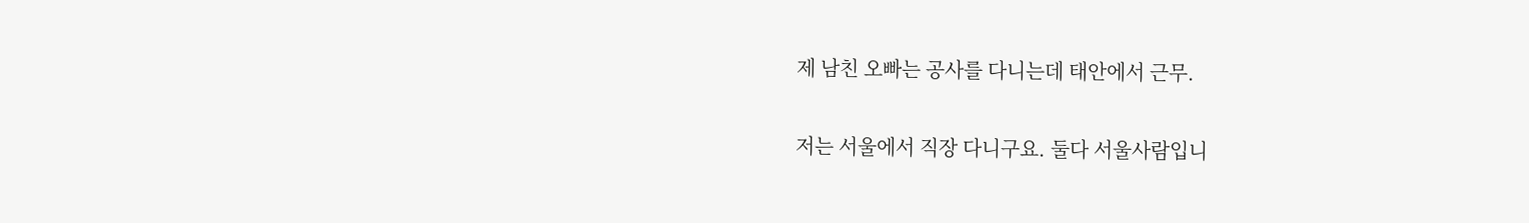제 남친 오빠는 공사를 다니는데 태안에서 근무.

저는 서울에서 직장 다니구요. 둘다 서울사람입니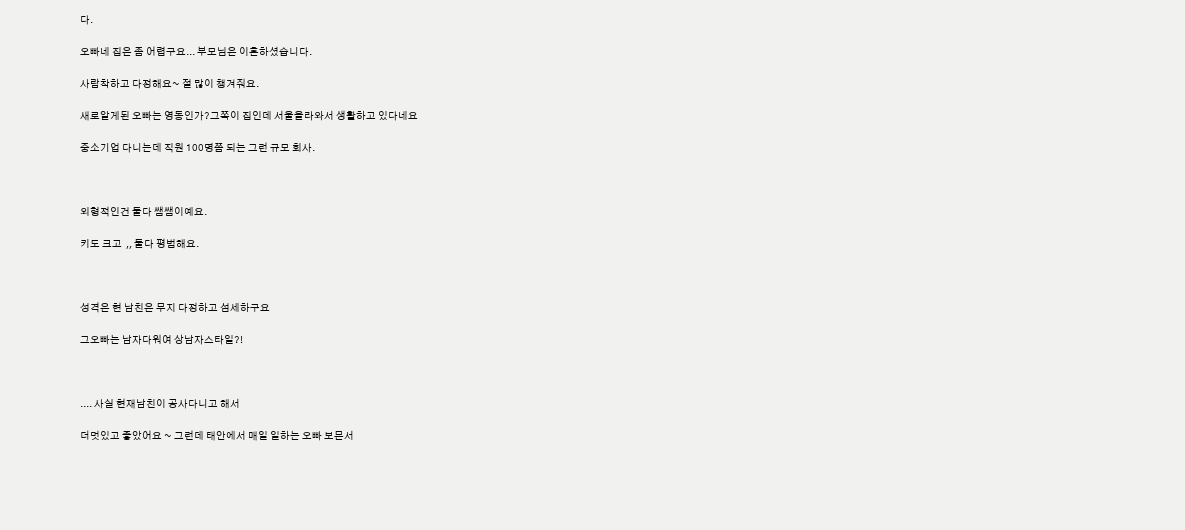다.

오빠네 집은 좀 어렵구요... 부모님은 이혼하셨습니다.

사람착하고 다정해요~ 절 많이 챙겨줘요.

새로알게된 오빠는 영동인가?그쪽이 집인데 서울올라와서 생활하고 있다네요

중소기업 다니는데 직원 100명쯤 되는 그런 규모 회사.



외형적인건 둘다 쌤쌤이예요.

키도 크고  ,, 둘다 평범해요.



성격은 현 남친은 무지 다정하고 섬세하구요

그오빠는 남자다워여 상남자스타일?!



.... 사실 현재남친이 공사다니고 해서

더멋있고 좋았어요 ~ 그런데 태안에서 매일 일하는 오빠 보믄서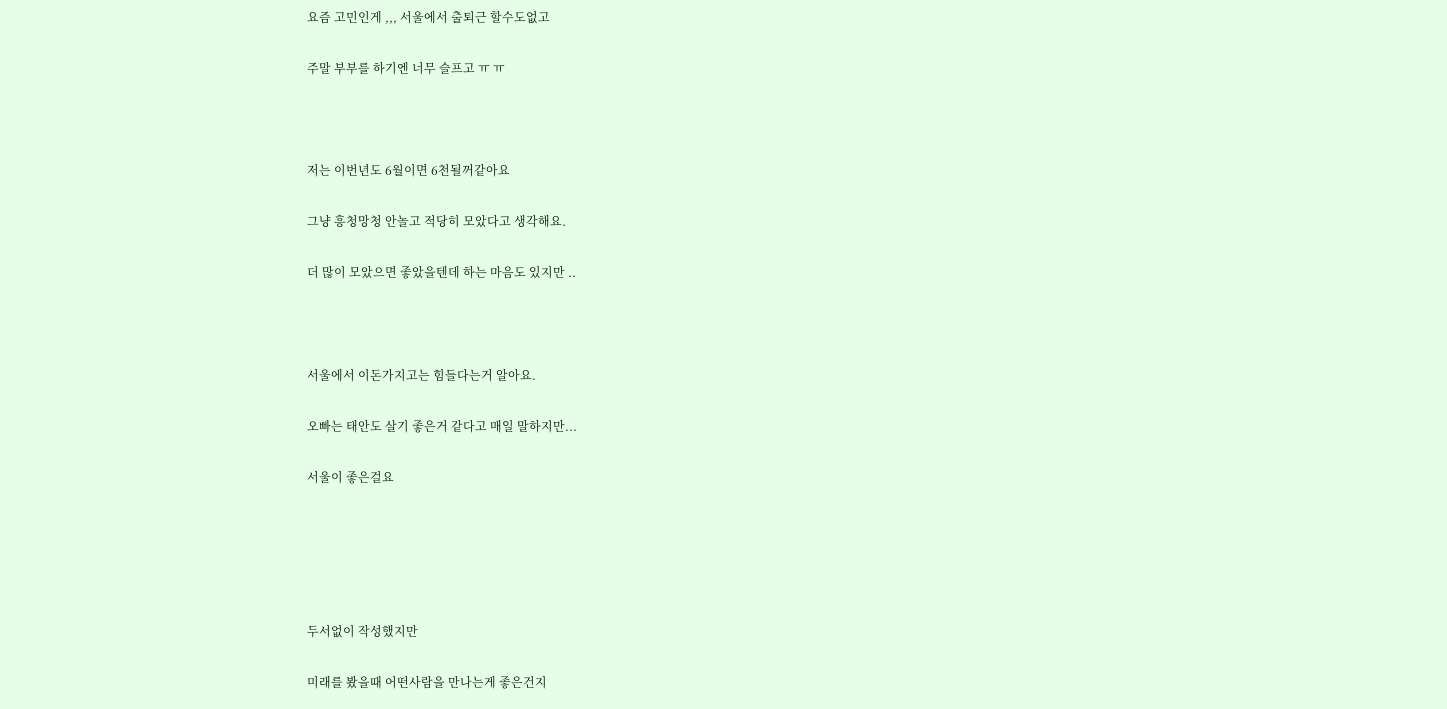요즘 고민인게 ,,, 서울에서 출퇴근 할수도없고

주말 부부를 하기엔 너무 슬프고 ㅠ ㅠ



저는 이번년도 6월이면 6천될꺼같아요

그냥 흥청망청 안놀고 적당히 모았다고 생각해요.

더 많이 모았으면 좋았을텐데 하는 마음도 있지만 ..



서울에서 이돈가지고는 힘들다는거 알아요.

오빠는 태안도 살기 좋은거 같다고 매일 말하지만...

서울이 좋은걸요





두서없이 작성했지만

미래를 봤을때 어떤사람을 만나는게 좋은건지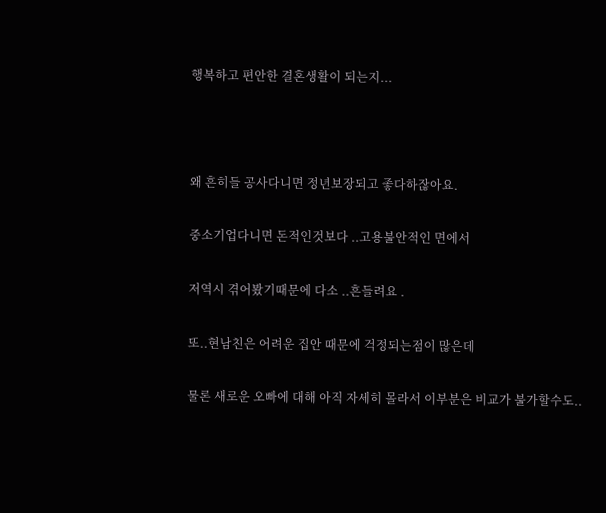행복하고 편안한 결혼생활이 되는지...



왜 흔히들 공사다니면 정년보장되고 좋다하잖아요.

중소기업다니면 돈적인것보다 ..고용불안적인 면에서

저역시 겪어봤기때문에 다소 ..흔들려요 .

또..현남친은 어려운 집안 때문에 걱정되는점이 많은데

물론 새로운 오빠에 대해 아직 자세히 몰라서 이부분은 비교가 불가할수도..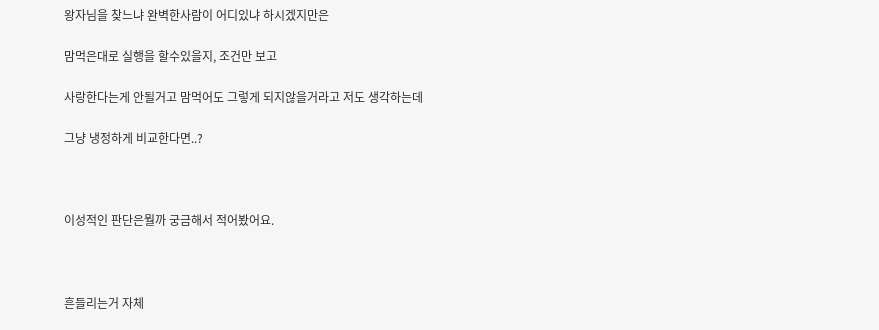왕자님을 찾느냐 완벽한사람이 어디있냐 하시겠지만은

맘먹은대로 실행을 할수있을지, 조건만 보고

사랑한다는게 안될거고 맘먹어도 그렇게 되지않을거라고 저도 생각하는데

그냥 냉정하게 비교한다면..?



이성적인 판단은뭘까 궁금해서 적어봤어요.



흔들리는거 자체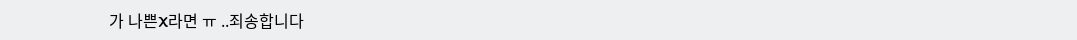가 나쁜X라면 ㅠ ..죄송합니다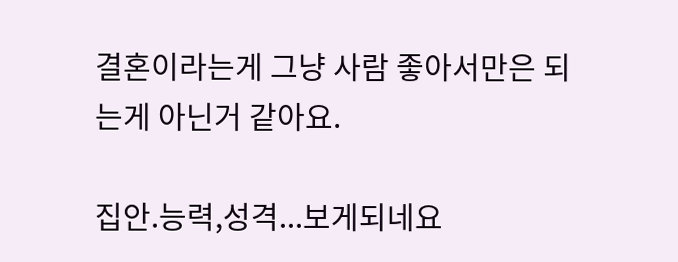결혼이라는게 그냥 사람 좋아서만은 되는게 아닌거 같아요.

집안.능력,성격...보게되네요